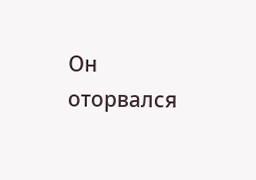Он оторвался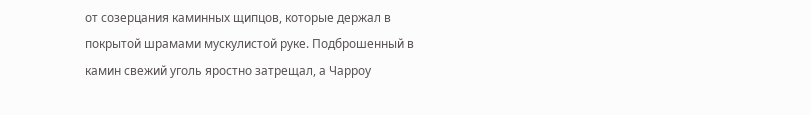от созерцания каминных щипцов, которые держал в покрытой шрамами мускулистой руке. Подброшенный в камин свежий уголь яростно затрещал, а Чарроу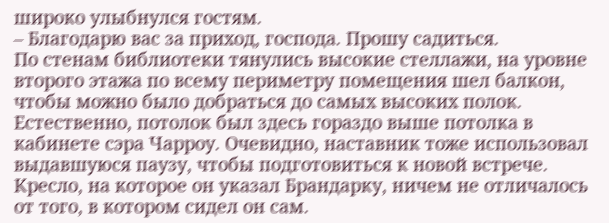широко улыбнулся гостям.
– Благодарю вас за приход, господа. Прошу садиться.
По стенам библиотеки тянулись высокие стеллажи, на уровне второго этажа по всему периметру помещения шел балкон, чтобы можно было добраться до самых высоких полок. Естественно, потолок был здесь гораздо выше потолка в кабинете сэра Чарроу. Очевидно, наставник тоже использовал выдавшуюся паузу, чтобы подготовиться к новой встрече. Кресло, на которое он указал Брандарку, ничем не отличалось от того, в котором сидел он сам.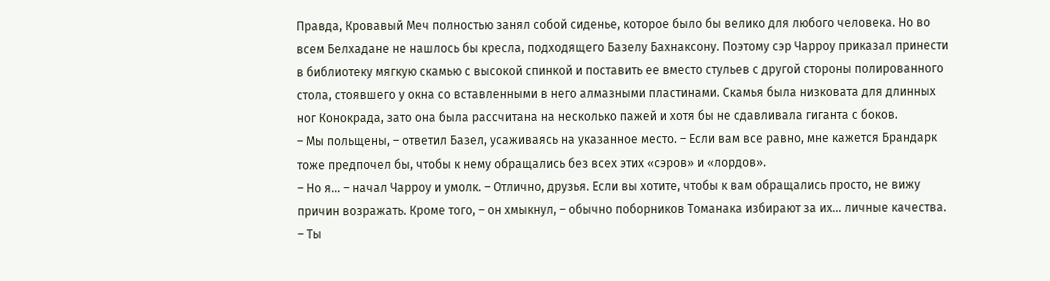Правда, Кровавый Меч полностью занял собой сиденье, которое было бы велико для любого человека. Но во всем Белхадане не нашлось бы кресла, подходящего Базелу Бахнаксону. Поэтому сэр Чарроу приказал принести в библиотеку мягкую скамью с высокой спинкой и поставить ее вместо стульев с другой стороны полированного стола, стоявшего у окна со вставленными в него алмазными пластинами. Скамья была низковата для длинных ног Конокрада, зато она была рассчитана на несколько пажей и хотя бы не сдавливала гиганта с боков.
– Мы польщены, – ответил Базел, усаживаясь на указанное место. – Если вам все равно, мне кажется Брандарк тоже предпочел бы, чтобы к нему обращались без всех этих «сэров» и «лордов».
– Но я… – начал Чарроу и умолк. – Отлично, друзья. Если вы хотите, чтобы к вам обращались просто, не вижу причин возражать. Кроме того, – он хмыкнул, – обычно поборников Томанака избирают за их… личные качества.
– Ты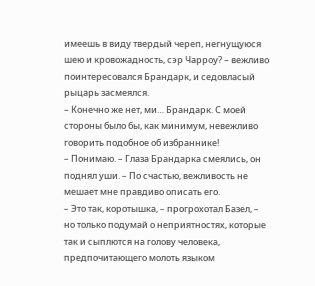имеешь в виду твердый череп, негнущуюся шею и кровожадность, сэр Чарроу? – вежливо поинтересовался Брандарк, и седовласый рыцарь засмеялся.
– Конечно же нет, ми… Брандарк. С моей стороны было бы, как минимум, невежливо говорить подобное об избраннике!
– Понимаю. – Глаза Брандарка смеялись, он поднял уши. – По счастью, вежливость не мешает мне правдиво описать его.
– Это так, коротышка, – прогрохотал Базел, – но только подумай о неприятностях, которые так и сыплются на голову человека, предпочитающего молоть языком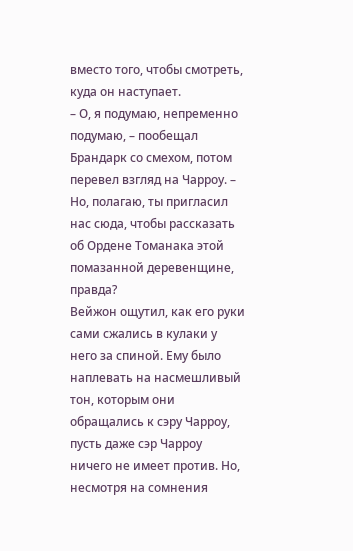вместо того, чтобы смотреть, куда он наступает.
– О, я подумаю, непременно подумаю, – пообещал Брандарк со смехом, потом перевел взгляд на Чарроу. – Но, полагаю, ты пригласил нас сюда, чтобы рассказать об Ордене Томанака этой помазанной деревенщине, правда?
Вейжон ощутил, как его руки сами сжались в кулаки у него за спиной. Ему было наплевать на насмешливый тон, которым они обращались к сэру Чарроу, пусть даже сэр Чарроу ничего не имеет против. Но, несмотря на сомнения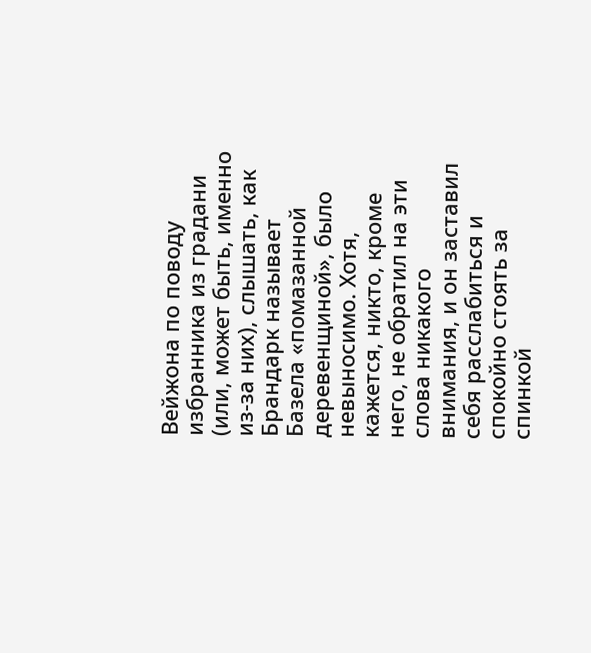Вейжона по поводу избранника из градани (или, может быть, именно из-за них), слышать, как Брандарк называет Базела «помазанной деревенщиной», было невыносимо. Хотя, кажется, никто, кроме него, не обратил на эти слова никакого внимания, и он заставил себя расслабиться и спокойно стоять за спинкой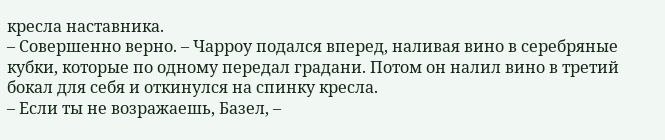кресла наставника.
– Совершенно верно. – Чарроу подался вперед, наливая вино в серебряные кубки, которые по одному передал градани. Потом он налил вино в третий бокал для себя и откинулся на спинку кресла.
– Если ты не возражаешь, Базел, –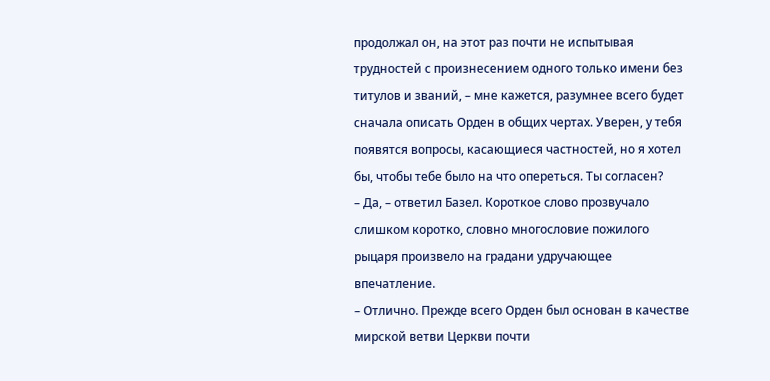продолжал он, на этот раз почти не испытывая трудностей с произнесением одного только имени без титулов и званий, – мне кажется, разумнее всего будет сначала описать Орден в общих чертах. Уверен, у тебя появятся вопросы, касающиеся частностей, но я хотел бы, чтобы тебе было на что опереться. Ты согласен?
– Да, – ответил Базел. Короткое слово прозвучало слишком коротко, словно многословие пожилого рыцаря произвело на градани удручающее впечатление.
– Отлично. Прежде всего Орден был основан в качестве мирской ветви Церкви почти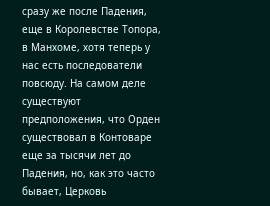сразу же после Падения, еще в Королевстве Топора, в Манхоме, хотя теперь у нас есть последователи повсюду. На самом деле существуют предположения, что Орден существовал в Контоваре еще за тысячи лет до Падения, но, как это часто бывает, Церковь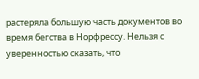растеряла большую часть документов во время бегства в Норфрессу. Нельзя с уверенностью сказать, что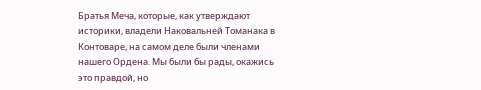Братья Меча, которые, как утверждают историки, владели Наковальней Томанака в Контоваре, на самом деле были членами нашего Ордена. Мы были бы рады, окажись это правдой, но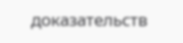доказательств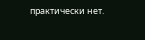практически нет.